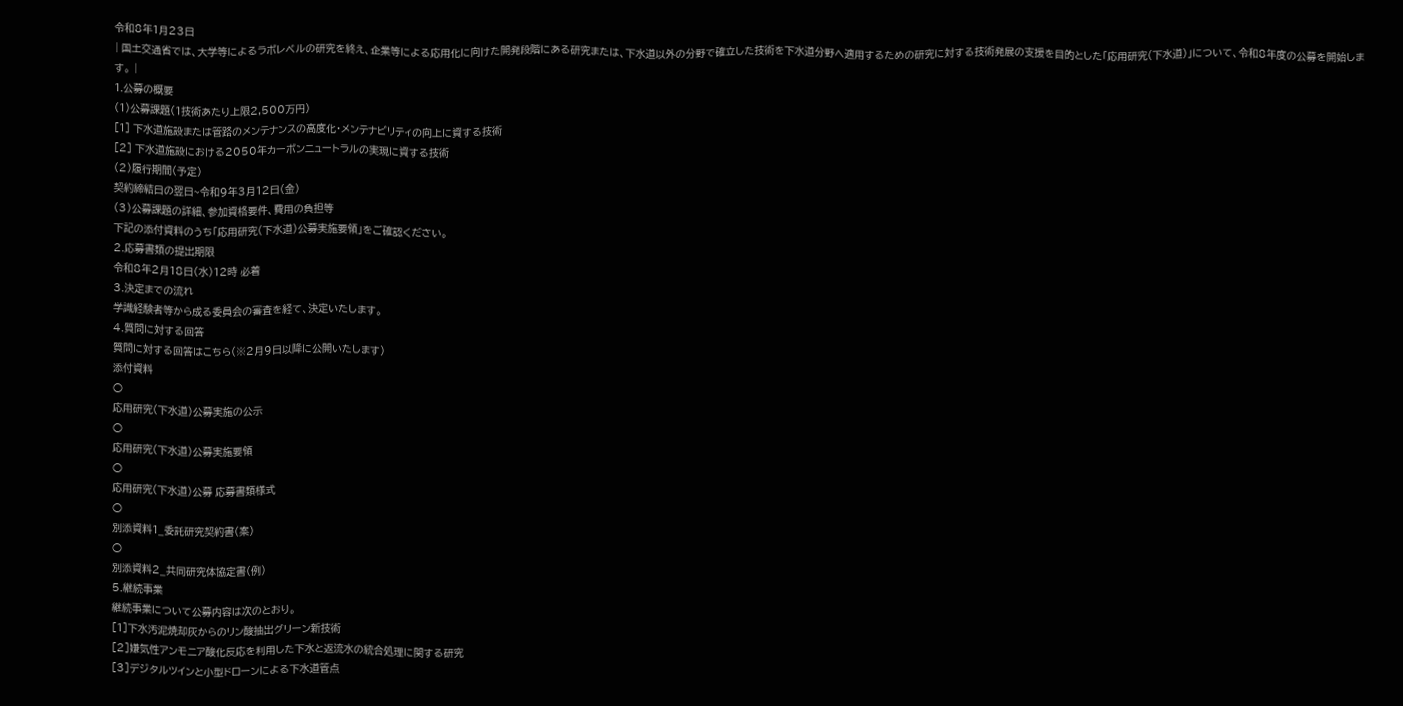令和8年1月23日
| 国土交通省では、大学等によるラボレベルの研究を終え、企業等による応用化に向けた開発段階にある研究または、下水道以外の分野で確立した技術を下水道分野へ適用するための研究に対する技術発展の支援を目的とした「応用研究(下水道)」について、令和8年度の公募を開始します。 |
1.公募の概要
(1)公募課題(1技術あたり上限2,500万円)
[1] 下水道施設または管路のメンテナンスの高度化・メンテナビリティの向上に資する技術
[2] 下水道施設における2050年カーボンニュートラルの実現に資する技術
(2)履行期間(予定)
契約締結日の翌日~令和9年3月12日(金)
(3)公募課題の詳細、参加資格要件、費用の負担等
下記の添付資料のうち「応用研究(下水道)公募実施要領」をご確認ください。
2.応募書類の提出期限
令和8年2月18日(水)12時 必着
3.決定までの流れ
学識経験者等から成る委員会の審査を経て、決定いたします。
4.質問に対する回答
質問に対する回答はこちら(※2月9日以降に公開いたします)
添付資料
○
応用研究(下水道)公募実施の公示
○
応用研究(下水道)公募実施要領
○
応用研究(下水道)公募 応募書類様式
○
別添資料1_委託研究契約書(案)
○
別添資料2_共同研究体協定書(例)
5.継続事業
継続事業について公募内容は次のとおり。
[1]下水汚泥焼却灰からのリン酸抽出グリーン新技術
[2]嫌気性アンモニア酸化反応を利用した下水と返流水の統合処理に関する研究
[3]デジタルツインと小型ドローンによる下水道管点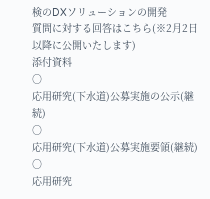検のDXソリューションの開発
質問に対する回答はこちら(※2月2日以降に公開いたします)
添付資料
○
応用研究(下水道)公募実施の公示(継続)
○
応用研究(下水道)公募実施要領(継続)
○
応用研究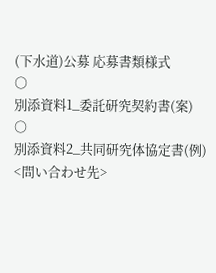(下水道)公募 応募書類様式
○
別添資料1_委託研究契約書(案)
○
別添資料2_共同研究体協定書(例)
<問い合わせ先>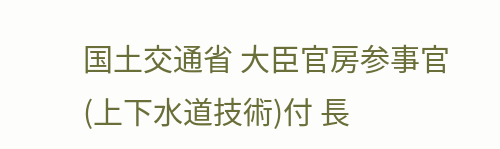国土交通省 大臣官房参事官(上下水道技術)付 長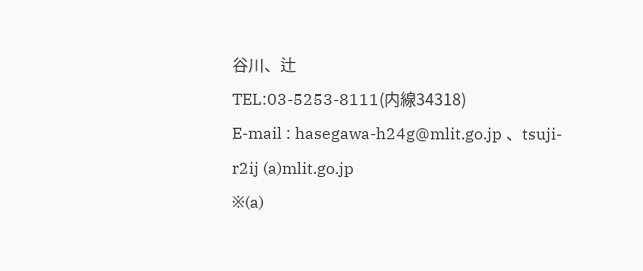谷川、辻
TEL:03-5253-8111(内線34318)
E-mail : hasegawa-h24g@mlit.go.jp 、tsuji-r2ij (a)mlit.go.jp
※(a)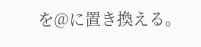を@に置き換える。